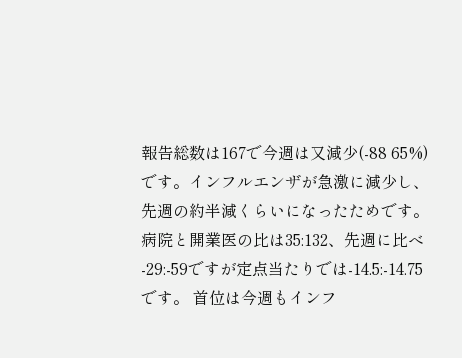報告総数は167で今週は又減少(-88 65%)です。インフルエンザが急激に減少し、先週の約半減くらいになったためです。病院と開業医の比は35:132、先週に比べ-29:-59ですが定点当たりでは-14.5:-14.75です。 首位は今週もインフ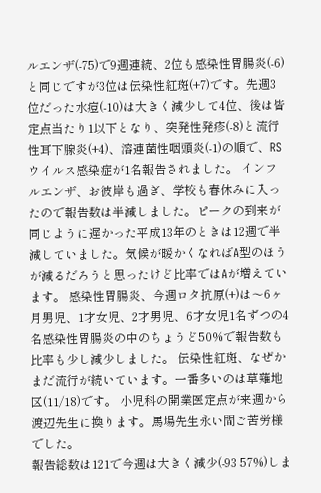ルエンザ(-75)で9週連続、2位も感染性胃腸炎(-6)と同じですが3位は伝染性紅斑(+7)です。先週3位だった水痘(-10)は大きく減少して4位、後は皆定点当たり1以下となり、突発性発疹(-8)と流行性耳下腺炎(+4)、溶連菌性咽頭炎(-1)の順で、RSウイルス感染症が1名報告されました。 インフルエンザ、お彼岸も過ぎ、学校も春休みに入ったので報告数は半減しました。ピークの到来が同じように遅かった平成13年のときは12週で半減していました。気候が暖かくなればA型のほうが減るだろうと思ったけど比率ではAが増えています。 感染性胃腸炎、今週ロタ抗原(+)は〜6ヶ月男児、1才女児、2才男児、6才女児1名ずつの4名感染性胃腸炎の中のちょうど50%で報告数も比率も少し減少しました。 伝染性紅斑、なぜかまだ流行が続いています。一番多いのは草薙地区(11/18)です。 小児科の開業医定点が来週から渡辺先生に換ります。馬場先生永い間ご苦労様でした。
報告総数は121で今週は大きく減少(-93 57%)しま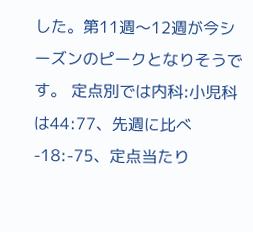した。第11週〜12週が今シーズンのピークとなりそうです。 定点別では内科:小児科は44:77、先週に比べ-18:-75、定点当たり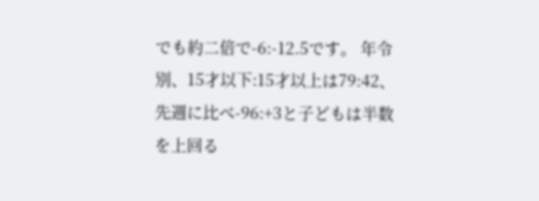でも約二倍で-6:-12.5です。 年令別、15才以下:15才以上は79:42、先週に比べ-96:+3と子どもは半数を上回る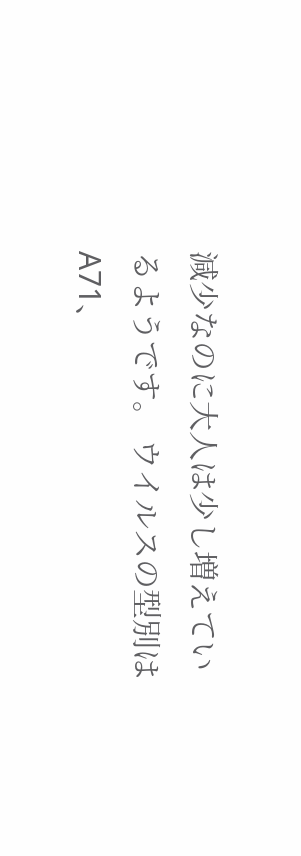減少なのに大人は少し増えているようです。 ウイルスの型別はA71、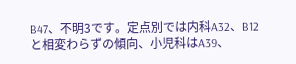B47、不明3です。定点別では内科A32、B12と相変わらずの傾向、小児科はA39、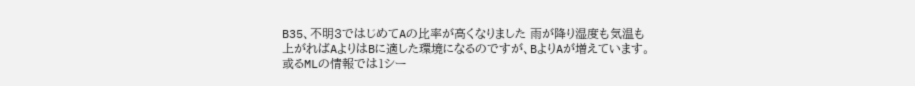B35、不明3ではじめてAの比率が高くなりました 雨が降り湿度も気温も上がればAよりはBに適した環境になるのですが、BよりAが増えています。 或るMLの情報では1シー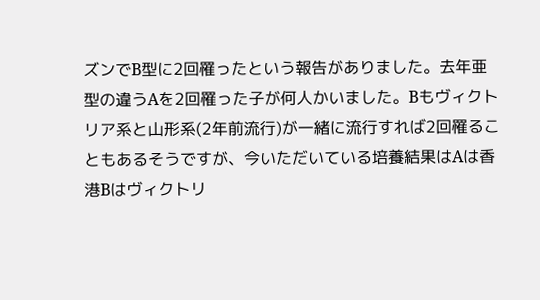ズンでB型に2回罹ったという報告がありました。去年亜型の違うAを2回罹った子が何人かいました。Bもヴィクトリア系と山形系(2年前流行)が一緒に流行すれば2回罹ることもあるそうですが、今いただいている培養結果はAは香港Bはヴィクトリ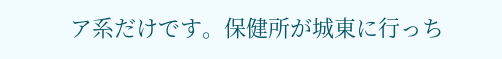ア系だけです。保健所が城東に行っち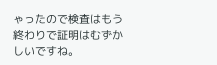ゃったので検査はもう終わりで証明はむずかしいですね。